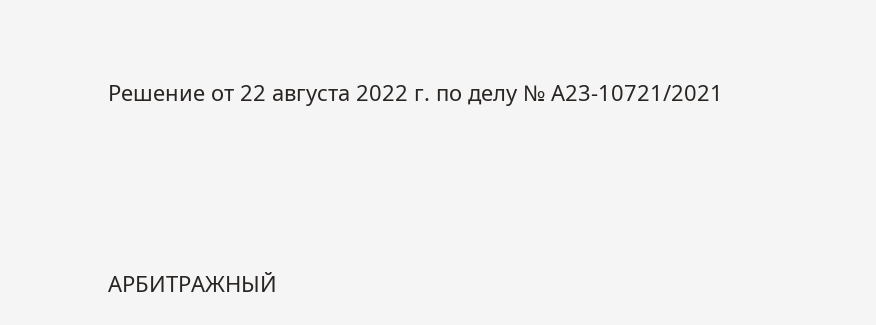Решение от 22 августа 2022 г. по делу № А23-10721/2021




АРБИТРАЖНЫЙ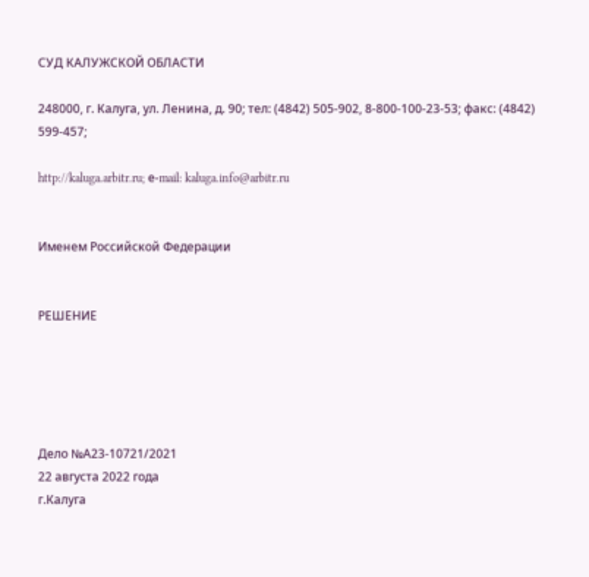СУД КАЛУЖСКОЙ ОБЛАСТИ

248000, г. Калуга, ул. Ленина, д. 90; тел: (4842) 505-902, 8-800-100-23-53; факс: (4842) 599-457;

http://kaluga.arbitr.ru; е-mail: kaluga.info@arbitr.ru


Именем Российской Федерации


РЕШЕНИЕ





Дело №А23-10721/2021
22 августа 2022 года
г.Калуга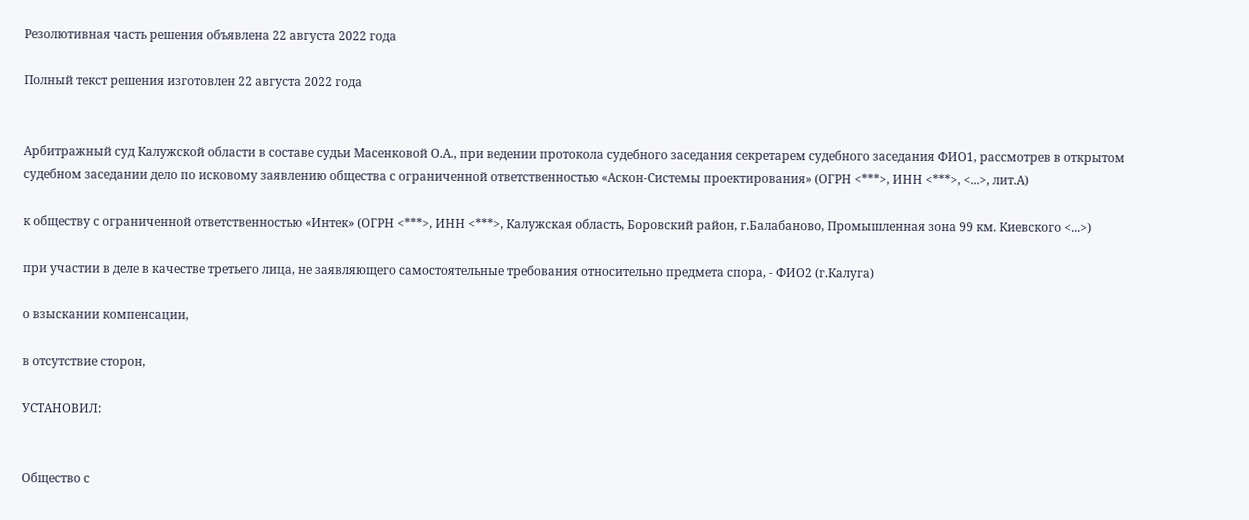Резолютивная часть решения объявлена 22 августа 2022 года

Полный текст решения изготовлен 22 августа 2022 года


Арбитражный суд Калужской области в составе судьи Масенковой О.А., при ведении протокола судебного заседания секретарем судебного заседания ФИО1, рассмотрев в открытом судебном заседании дело по исковому заявлению общества с ограниченной ответственностью «Аскон-Системы проектирования» (ОГРН <***>, ИНН <***>, <...>, лит.А)

к обществу с ограниченной ответственностью «Интек» (ОГРН <***>, ИНН <***>, Калужская область, Боровский район, г.Балабаново, Промышленная зона 99 км. Киевского <...>)

при участии в деле в качестве третьего лица, не заявляющего самостоятельные требования относительно предмета спора, - ФИО2 (г.Калуга)

о взыскании компенсации,

в отсутствие сторон,

УСТАНОВИЛ:


Общество с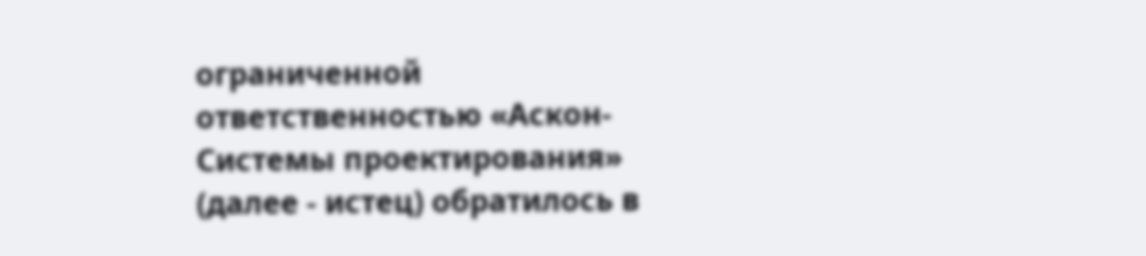ограниченной ответственностью «Аскон-Системы проектирования» (далее - истец) обратилось в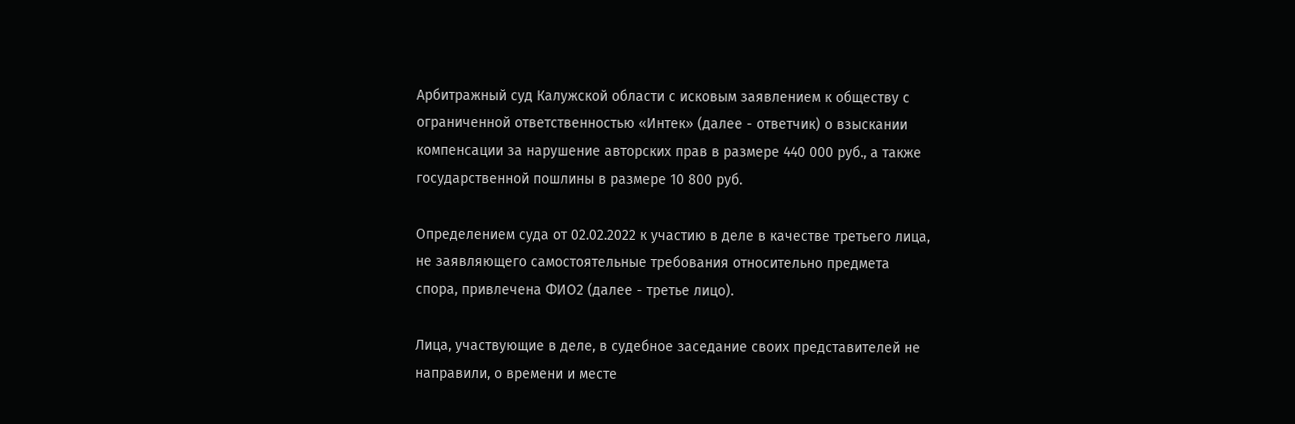Арбитражный суд Калужской области с исковым заявлением к обществу с ограниченной ответственностью «Интек» (далее - ответчик) о взыскании компенсации за нарушение авторских прав в размере 440 000 руб., а также государственной пошлины в размере 10 800 руб.

Определением суда от 02.02.2022 к участию в деле в качестве третьего лица, не заявляющего самостоятельные требования относительно предмета спора, привлечена ФИО2 (далее - третье лицо).

Лица, участвующие в деле, в судебное заседание своих представителей не направили, о времени и месте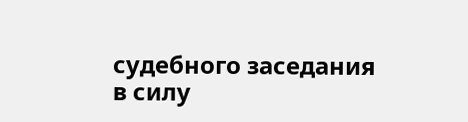судебного заседания в силу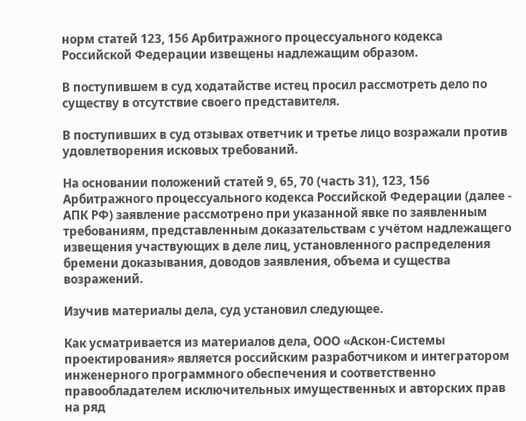норм статей 123, 156 Арбитражного процессуального кодекса Российской Федерации извещены надлежащим образом.

В поступившем в суд ходатайстве истец просил рассмотреть дело по существу в отсутствие своего представителя.

В поступивших в суд отзывах ответчик и третье лицо возражали против удовлетворения исковых требований.

На основании положений статей 9, 65, 70 (часть 31), 123, 156 Арбитражного процессуального кодекса Российской Федерации (далее - АПК РФ) заявление рассмотрено при указанной явке по заявленным требованиям, представленным доказательствам с учётом надлежащего извещения участвующих в деле лиц, установленного распределения бремени доказывания, доводов заявления, объема и существа возражений.

Изучив материалы дела, суд установил следующее.

Как усматривается из материалов дела, ООО «Аскон-Системы проектирования» является российским разработчиком и интегратором инженерного программного обеспечения и соответственно правообладателем исключительных имущественных и авторских прав на ряд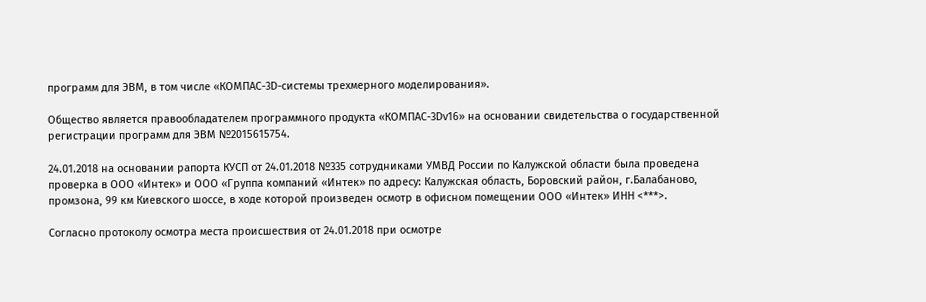программ для ЭВМ, в том числе «КОМПАС-3D-системы трехмерного моделирования».

Общество является правообладателем программного продукта «КОМПАС-3Dv16» на основании свидетельства о государственной регистрации программ для ЭВМ №2015615754.

24.01.2018 на основании рапорта КУСП от 24.01.2018 №335 сотрудниками УМВД России по Калужской области была проведена проверка в ООО «Интек» и ООО «Группа компаний «Интек» по адресу: Калужская область, Боровский район, г.Балабаново, промзона, 99 км Киевского шоссе, в ходе которой произведен осмотр в офисном помещении ООО «Интек» ИНН <***>.

Согласно протоколу осмотра места происшествия от 24.01.2018 при осмотре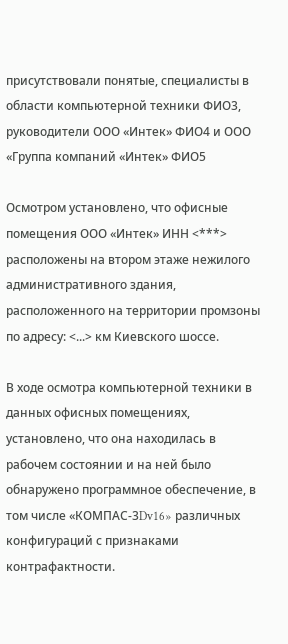присутствовали понятые, специалисты в области компьютерной техники ФИО3, руководители ООО «Интек» ФИО4 и ООО «Группа компаний «Интек» ФИО5

Осмотром установлено, что офисные помещения ООО «Интек» ИНН <***> расположены на втором этаже нежилого административного здания, расположенного на территории промзоны по адресу: <...> км Киевского шоссе.

В ходе осмотра компьютерной техники в данных офисных помещениях, установлено, что она находилась в рабочем состоянии и на ней было обнаружено программное обеспечение, в том числе «КОМПАС-3Dv16» различных конфигураций с признаками контрафактности.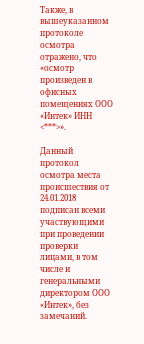Также, в вышеуказанном протоколе осмотра отражено, что «осмотр произведен в офисных помещениях ООО «Интек» ИНН <***>».

Данный протокол осмотра места происшествия от 24.01.2018 подписан всеми участвующими при проведении проверки лицами, в том числе и генеральными директором ООО «Интек», без замечаний.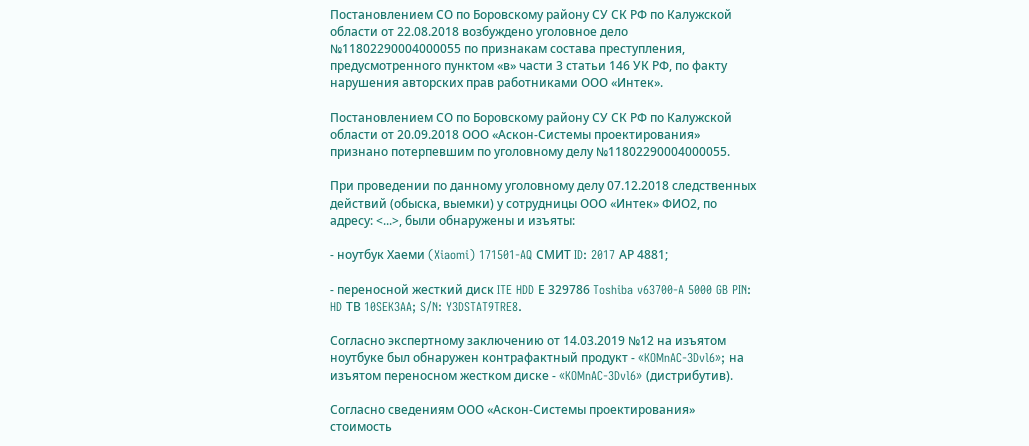Постановлением СО по Боровскому району СУ СК РФ по Калужской области от 22.08.2018 возбуждено уголовное дело №11802290004000055 по признакам состава преступления, предусмотренного пунктом «в» части 3 статьи 146 УК РФ, по факту нарушения авторских прав работниками ООО «Интек».

Постановлением СО по Боровскому району СУ СК РФ по Калужской области от 20.09.2018 ООО «Аскон-Системы проектирования» признано потерпевшим по уголовному делу №11802290004000055.

При проведении по данному уголовному делу 07.12.2018 следственных действий (обыска, выемки) у сотрудницы ООО «Интек» ФИО2, по адресу: <...>, были обнаружены и изъяты:

- ноутбук Хаеми (Xiaomi) 171501-AQ СМИТ ID: 2017 АР 4881;

- переносной жесткий диск ITE HDD Е 329786 Toshiba v63700-A 5000 GB PIN: HD ТВ 10SEK3AA; S/N: Y3DSTAT9TRE8.

Согласно экспертному заключению от 14.03.2019 №12 на изъятом ноутбуке был обнаружен контрафактный продукт - «KOMnAC-3Dvl6»; на изъятом переносном жестком диске - «KOMnAC-3Dvl6» (дистрибутив).

Согласно сведениям ООО «Аскон-Системы проектирования» стоимость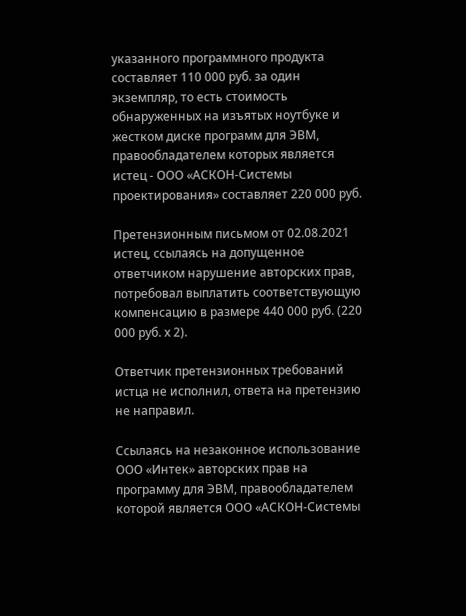указанного программного продукта составляет 110 000 руб. за один экземпляр, то есть стоимость обнаруженных на изъятых ноутбуке и жестком диске программ для ЭВМ, правообладателем которых является истец - ООО «АСКОН-Системы проектирования» составляет 220 000 руб.

Претензионным письмом от 02.08.2021 истец, ссылаясь на допущенное ответчиком нарушение авторских прав, потребовал выплатить соответствующую компенсацию в размере 440 000 руб. (220 000 руб. х 2).

Ответчик претензионных требований истца не исполнил, ответа на претензию не направил.

Ссылаясь на незаконное использование ООО «Интек» авторских прав на программу для ЭВМ, правообладателем которой является ООО «АСКОН-Системы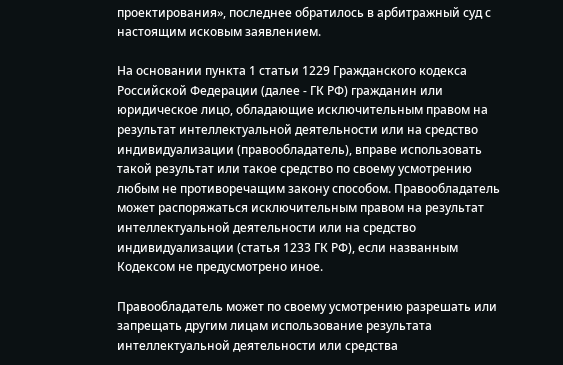проектирования», последнее обратилось в арбитражный суд с настоящим исковым заявлением.

На основании пункта 1 статьи 1229 Гражданского кодекса Российской Федерации (далее - ГК РФ) гражданин или юридическое лицо, обладающие исключительным правом на результат интеллектуальной деятельности или на средство индивидуализации (правообладатель), вправе использовать такой результат или такое средство по своему усмотрению любым не противоречащим закону способом. Правообладатель может распоряжаться исключительным правом на результат интеллектуальной деятельности или на средство индивидуализации (статья 1233 ГК РФ), если названным Кодексом не предусмотрено иное.

Правообладатель может по своему усмотрению разрешать или запрещать другим лицам использование результата интеллектуальной деятельности или средства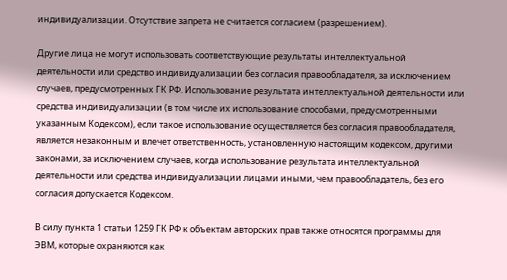индивидуализации. Отсутствие запрета не считается согласием (разрешением).

Другие лица не могут использовать соответствующие результаты интеллектуальной деятельности или средство индивидуализации без согласия правообладателя, за исключением случаев, предусмотренных ГК РФ. Использование результата интеллектуальной деятельности или средства индивидуализации (в том числе их использование способами, предусмотренными указанным Кодексом), если такое использование осуществляется без согласия правообладателя, является незаконным и влечет ответственность, установленную настоящим кодексом, другими законами, за исключением случаев, когда использование результата интеллектуальной деятельности или средства индивидуализации лицами иными, чем правообладатель, без его согласия допускается Кодексом.

В силу пункта 1 статьи 1259 ГК РФ к объектам авторских прав также относятся программы для ЭВМ, которые охраняются как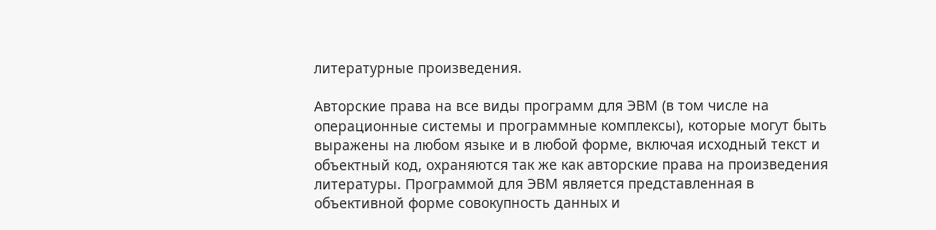литературные произведения.

Авторские права на все виды программ для ЭВМ (в том числе на операционные системы и программные комплексы), которые могут быть выражены на любом языке и в любой форме, включая исходный текст и объектный код, охраняются так же как авторские права на произведения литературы. Программой для ЭВМ является представленная в объективной форме совокупность данных и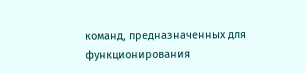команд, предназначенных для функционирования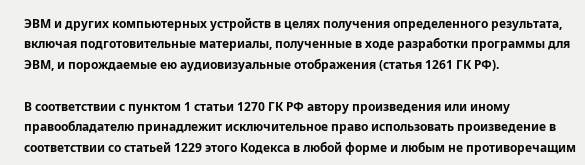ЭВМ и других компьютерных устройств в целях получения определенного результата, включая подготовительные материалы, полученные в ходе разработки программы для ЭВМ, и порождаемые ею аудиовизуальные отображения (статья 1261 ГК РФ).

В соответствии с пунктом 1 статьи 1270 ГК РФ автору произведения или иному правообладателю принадлежит исключительное право использовать произведение в соответствии со статьей 1229 этого Кодекса в любой форме и любым не противоречащим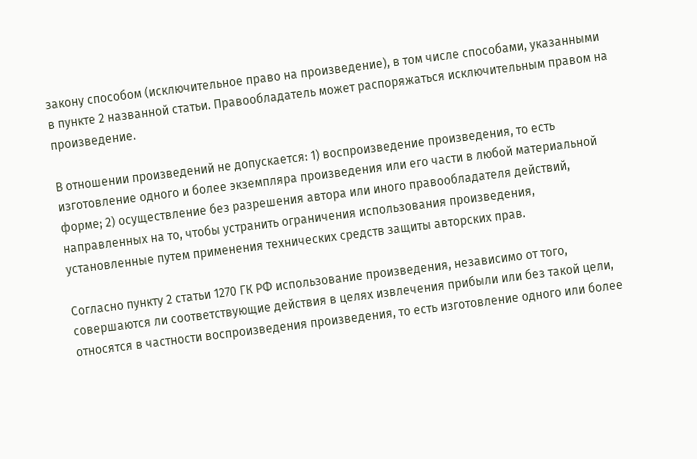закону способом (исключительное право на произведение), в том числе способами, указанными в пункте 2 названной статьи. Правообладатель может распоряжаться исключительным правом на произведение.

В отношении произведений не допускается: 1) воспроизведение произведения, то есть изготовление одного и более экземпляра произведения или его части в любой материальной форме; 2) осуществление без разрешения автора или иного правообладателя действий, направленных на то, чтобы устранить ограничения использования произведения, установленные путем применения технических средств защиты авторских прав.

Согласно пункту 2 статьи 1270 ГК РФ использование произведения, независимо от того, совершаются ли соответствующие действия в целях извлечения прибыли или без такой цели, относятся в частности воспроизведения произведения, то есть изготовление одного или более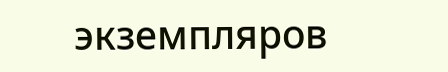экземпляров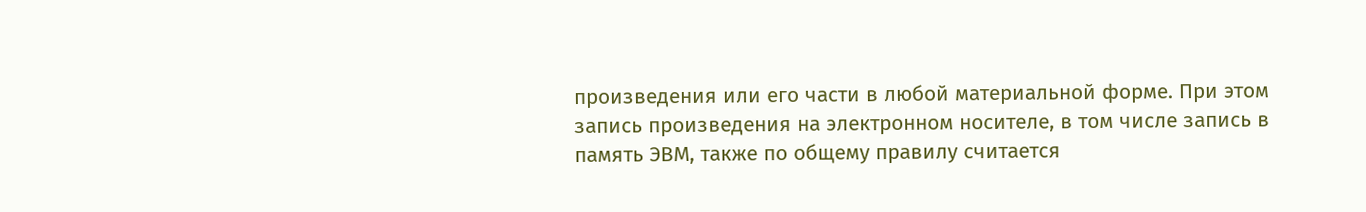произведения или его части в любой материальной форме. При этом запись произведения на электронном носителе, в том числе запись в память ЭВМ, также по общему правилу считается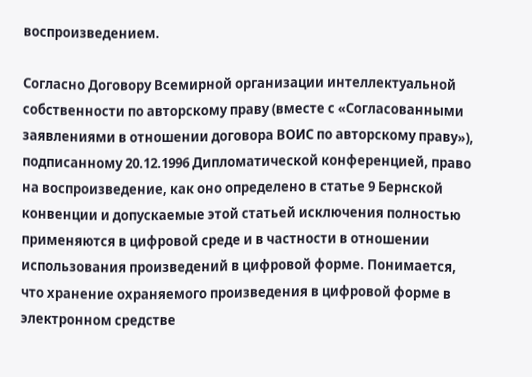воспроизведением.

Согласно Договору Всемирной организации интеллектуальной собственности по авторскому праву (вместе с «Согласованными заявлениями в отношении договора ВОИС по авторскому праву»), подписанному 20.12.1996 Дипломатической конференцией, право на воспроизведение, как оно определено в статье 9 Бернской конвенции и допускаемые этой статьей исключения полностью применяются в цифровой среде и в частности в отношении использования произведений в цифровой форме. Понимается, что хранение охраняемого произведения в цифровой форме в электронном средстве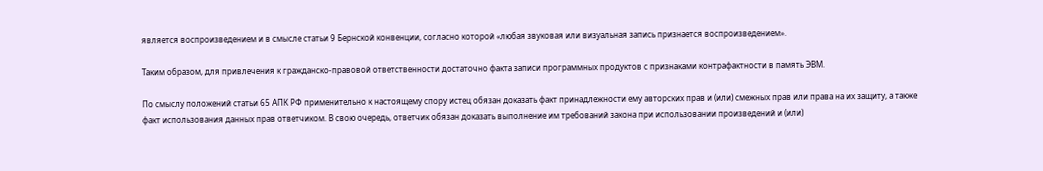является воспроизведением и в смысле статьи 9 Бернской конвенции, согласно которой «любая звуковая или визуальная запись признается воспроизведением».

Таким образом, для привлечения к гражданско-правовой ответственности достаточно факта записи программных продуктов с признаками контрафактности в память ЭВМ.

По смыслу положений статьи 65 АПК РФ применительно к настоящему спору истец обязан доказать факт принадлежности ему авторских прав и (или) смежных прав или права на их защиту, а также факт использования данных прав ответчиком. В свою очередь, ответчик обязан доказать выполнение им требований закона при использовании произведений и (или)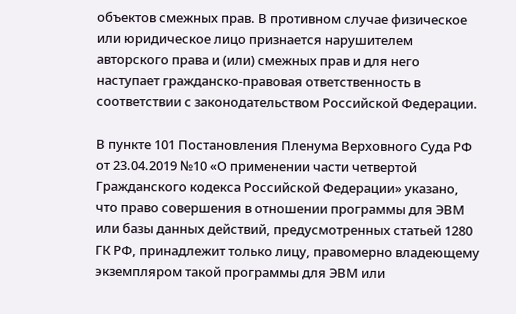объектов смежных прав. В противном случае физическое или юридическое лицо признается нарушителем авторского права и (или) смежных прав и для него наступает гражданско-правовая ответственность в соответствии с законодательством Российской Федерации.

В пункте 101 Постановления Пленума Верховного Суда РФ от 23.04.2019 №10 «О применении части четвертой Гражданского кодекса Российской Федерации» указано, что право совершения в отношении программы для ЭВМ или базы данных действий, предусмотренных статьей 1280 ГК РФ, принадлежит только лицу, правомерно владеющему экземпляром такой программы для ЭВМ или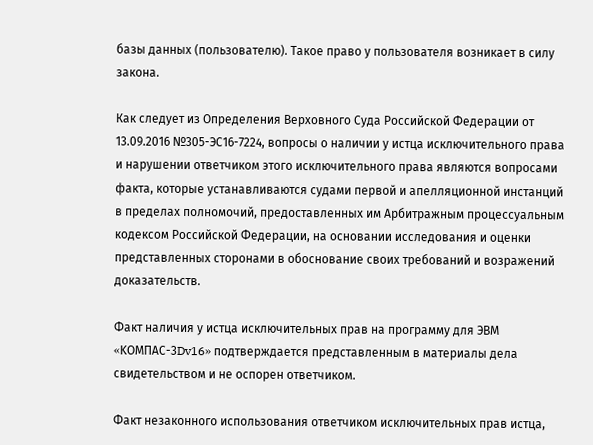базы данных (пользователю). Такое право у пользователя возникает в силу закона.

Как следует из Определения Верховного Суда Российской Федерации от 13.09.2016 №305-ЭС16-7224, вопросы о наличии у истца исключительного права и нарушении ответчиком этого исключительного права являются вопросами факта, которые устанавливаются судами первой и апелляционной инстанций в пределах полномочий, предоставленных им Арбитражным процессуальным кодексом Российской Федерации, на основании исследования и оценки представленных сторонами в обоснование своих требований и возражений доказательств.

Факт наличия у истца исключительных прав на программу для ЭВМ «KОMПAC-3Dv16» подтверждается представленным в материалы дела свидетельством и не оспорен ответчиком.

Факт незаконного использования ответчиком исключительных прав истца,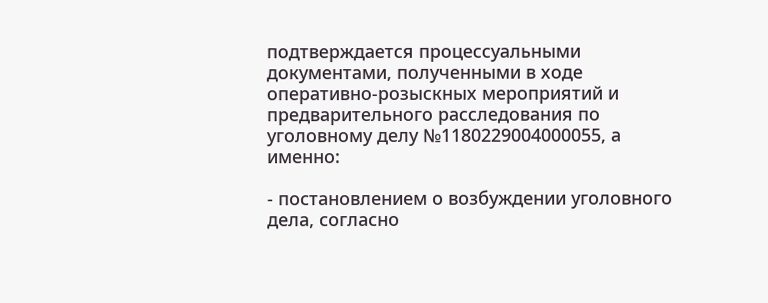подтверждается процессуальными документами, полученными в ходе оперативно-розыскных мероприятий и предварительного расследования по уголовному делу №1180229004000055, а именно:

- постановлением о возбуждении уголовного дела, согласно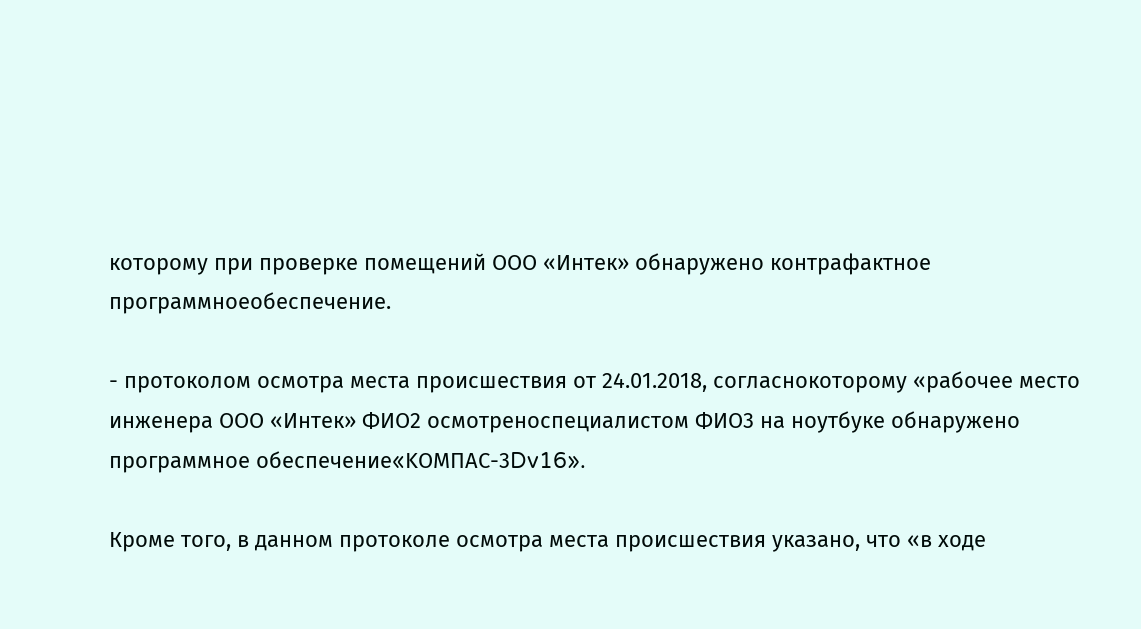которому при проверке помещений ООО «Интек» обнаружено контрафактное программноеобеспечение.

- протоколом осмотра места происшествия от 24.01.2018, согласнокоторому «рабочее место инженера ООО «Интек» ФИО2 осмотреноспециалистом ФИО3 на ноутбуке обнаружено программное обеспечение«KОMПAC-3Dv16».

Кроме того, в данном протоколе осмотра места происшествия указано, что «в ходе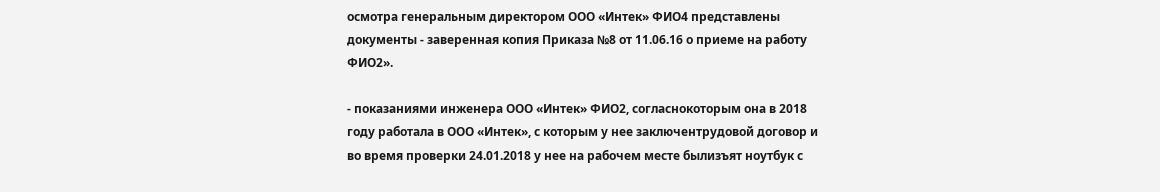осмотра генеральным директором ООО «Интек» ФИО4 представлены документы - заверенная копия Приказа №8 от 11.06.16 о приеме на работу ФИО2».

- показаниями инженера ООО «Интек» ФИО2, согласнокоторым она в 2018 году работала в ООО «Интек», с которым у нее заключентрудовой договор и во время проверки 24.01.2018 у нее на рабочем месте былизъят ноутбук с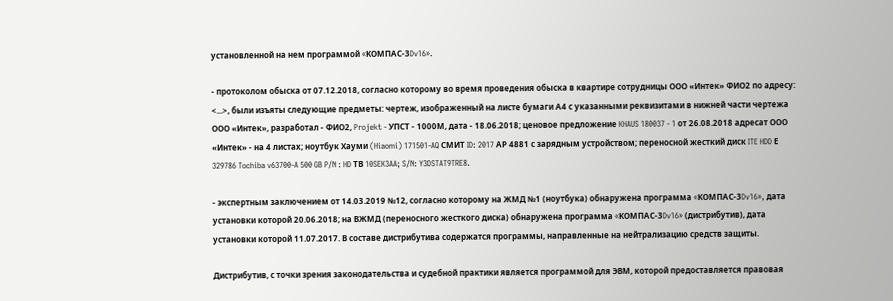установленной на нем программой «KОMПAC-3Dv16».

- протоколом обыска от 07.12.2018, согласно которому во время проведения обыска в квартире сотрудницы ООО «Интек» ФИО2 по адресу: <...>, были изъяты следующие предметы: чертеж, изображенный на листе бумаги А4 с указанными реквизитами в нижней части чертежа ООО «Интек», разработал - ФИО2, Projekt - УПСТ - 1000М, дата - 18.06.2018; ценовое предложение KHAUS 180037 - 1 от 26.08.2018 адресат ООО «Интек» - на 4 листах; ноутбук Хауми (Hiaomi) 171501-AQ СМИТ ID: 2017 АР 4881 с зарядным устройством; переносной жесткий диск ITE HDD Е 329786 Tochiba v63700-A 500 GB P/N : HD ТВ 10SEK3AA; S/N: Y3DSTAT9TRE8.

- экспертным заключением от 14.03.2019 №12, согласно которому на ЖМД №1 (ноутбука) обнаружена программа «KОMПAC-3Dv16», дата установки которой 20.06.2018; на ВЖМД (переносного жесткого диска) обнаружена программа «KОMПAC-3Dv16» (дистрибутив), дата установки которой 11.07.2017. В составе дистрибутива содержатся программы, направленные на нейтрализацию средств защиты.

Дистрибутив, с точки зрения законодательства и судебной практики является программой для ЭВМ, которой предоставляется правовая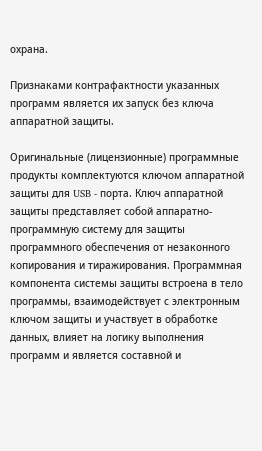охрана.

Признаками контрафактности указанных программ является их запуск без ключа аппаратной защиты.

Оригинальные (лицензионные) программные продукты комплектуются ключом аппаратной защиты для USB - порта. Ключ аппаратной защиты представляет собой аппаратно-программную систему для защиты программного обеспечения от незаконного копирования и тиражирования. Программная компонента системы защиты встроена в тело программы, взаимодействует с электронным ключом защиты и участвует в обработке данных, влияет на логику выполнения программ и является составной и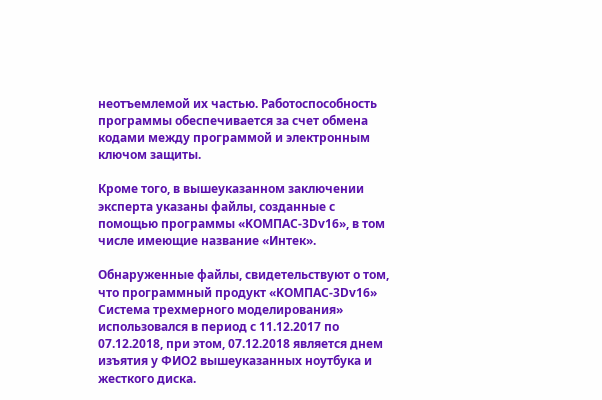неотъемлемой их частью. Работоспособность программы обеспечивается за счет обмена кодами между программой и электронным ключом защиты.

Кроме того, в вышеуказанном заключении эксперта указаны файлы, созданные с помощью программы «KОMПAC-3Dv16», в том числе имеющие название «Интек».

Обнаруженные файлы, свидетельствуют о том, что программный продукт «KОMПAC-3Dv16» Система трехмерного моделирования» использовался в период с 11.12.2017 по 07.12.2018, при этом, 07.12.2018 является днем изъятия у ФИО2 вышеуказанных ноутбука и жесткого диска.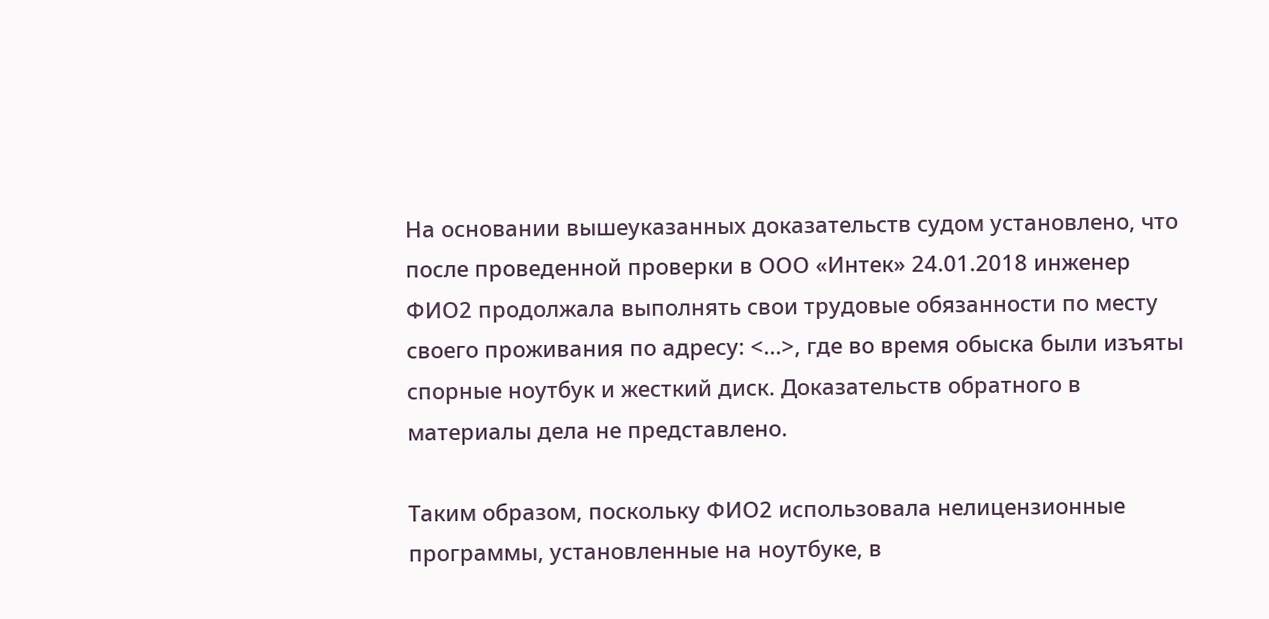На основании вышеуказанных доказательств судом установлено, что после проведенной проверки в ООО «Интек» 24.01.2018 инженер ФИО2 продолжала выполнять свои трудовые обязанности по месту своего проживания по адресу: <...>, где во время обыска были изъяты спорные ноутбук и жесткий диск. Доказательств обратного в материалы дела не представлено.

Таким образом, поскольку ФИО2 использовала нелицензионные программы, установленные на ноутбуке, в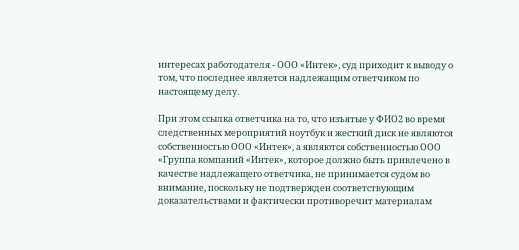интересах работодателя - ООО «Интек», суд приходит к выводу о том, что последнее является надлежащим ответчиком по настоящему делу.

При этом ссылка ответчика на то, что изъятые у ФИО2 во время следственных мероприятий ноутбук и жесткий диск не являются собственностью ООО «Интек», а являются собственностью ООО «Группа компаний «Интек», которое должно быть привлечено в качестве надлежащего ответчика, не принимается судом во внимание, поскольку не подтвержден соответствующим доказательствами и фактически противоречит материалам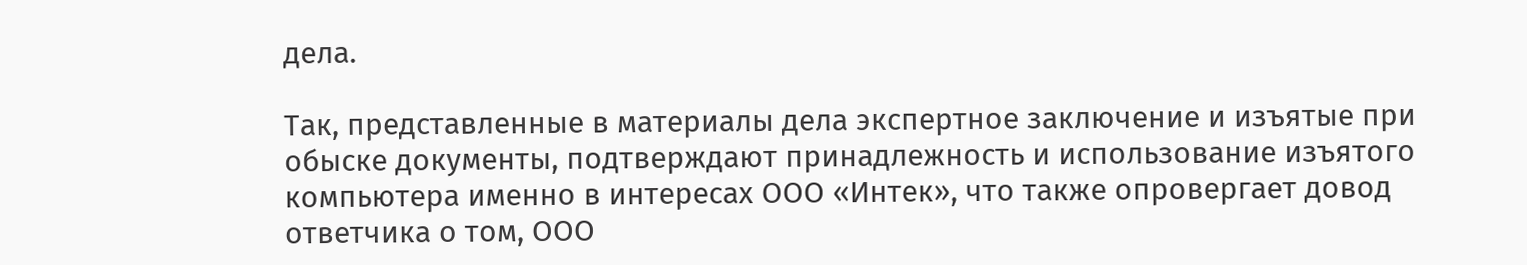дела.

Так, представленные в материалы дела экспертное заключение и изъятые при обыске документы, подтверждают принадлежность и использование изъятого компьютера именно в интересах ООО «Интек», что также опровергает довод ответчика о том, ООО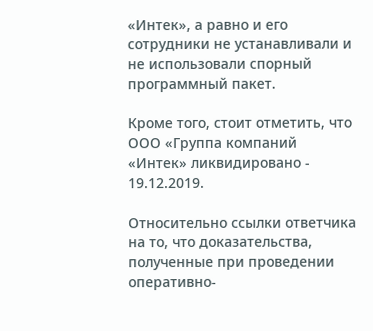«Интек», а равно и его сотрудники не устанавливали и не использовали спорный программный пакет.

Кроме того, стоит отметить, что ООО «Группа компаний «Интек» ликвидировано - 19.12.2019.

Относительно ссылки ответчика на то, что доказательства, полученные при проведении оперативно-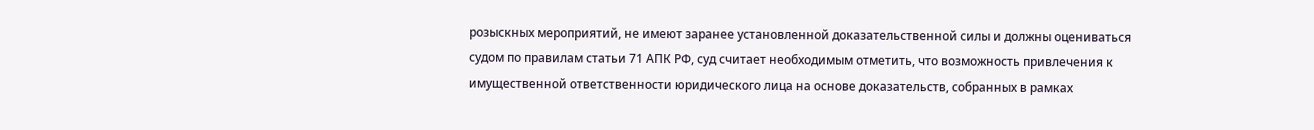розыскных мероприятий, не имеют заранее установленной доказательственной силы и должны оцениваться судом по правилам статьи 71 АПК РФ, суд считает необходимым отметить, что возможность привлечения к имущественной ответственности юридического лица на основе доказательств, собранных в рамках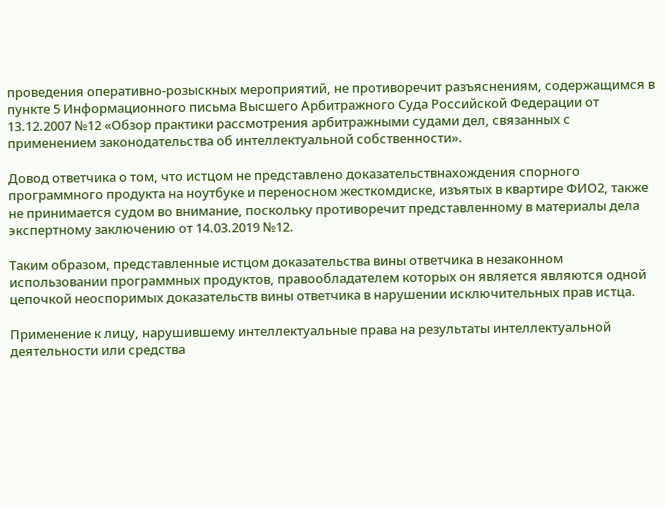проведения оперативно-розыскных мероприятий, не противоречит разъяснениям, содержащимся в пункте 5 Информационного письма Высшего Арбитражного Суда Российской Федерации от 13.12.2007 №12 «Обзор практики рассмотрения арбитражными судами дел, связанных с применением законодательства об интеллектуальной собственности».

Довод ответчика о том, что истцом не представлено доказательствнахождения спорного программного продукта на ноутбуке и переносном жесткомдиске, изъятых в квартире ФИО2, также не принимается судом во внимание, поскольку противоречит представленному в материалы дела экспертному заключению от 14.03.2019 №12.

Таким образом, представленные истцом доказательства вины ответчика в незаконном использовании программных продуктов, правообладателем которых он является являются одной цепочкой неоспоримых доказательств вины ответчика в нарушении исключительных прав истца.

Применение к лицу, нарушившему интеллектуальные права на результаты интеллектуальной деятельности или средства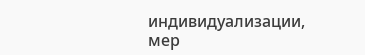индивидуализации, мер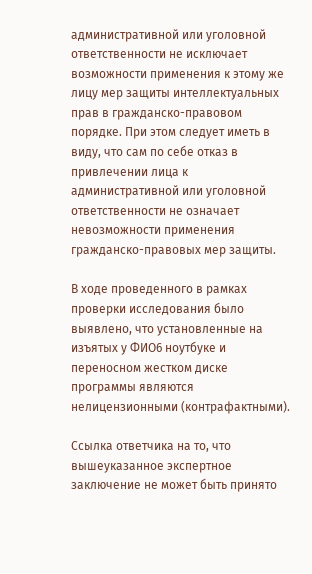административной или уголовной ответственности не исключает возможности применения к этому же лицу мер защиты интеллектуальных прав в гражданско-правовом порядке. При этом следует иметь в виду, что сам по себе отказ в привлечении лица к административной или уголовной ответственности не означает невозможности применения гражданско-правовых мер защиты.

В ходе проведенного в рамках проверки исследования было выявлено, что установленные на изъятых у ФИО6 ноутбуке и переносном жестком диске программы являются нелицензионными (контрафактными).

Ссылка ответчика на то, что вышеуказанное экспертное заключение не может быть принято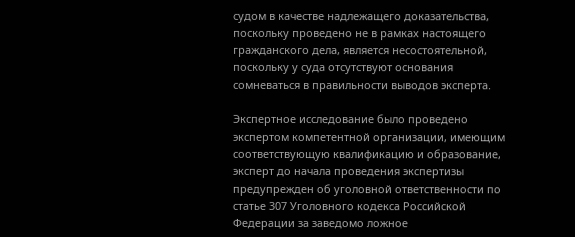судом в качестве надлежащего доказательства, поскольку проведено не в рамках настоящего гражданского дела, является несостоятельной, поскольку у суда отсутствуют основания сомневаться в правильности выводов эксперта.

Экспертное исследование было проведено экспертом компетентной организации, имеющим соответствующую квалификацию и образование, эксперт до начала проведения экспертизы предупрежден об уголовной ответственности по статье 307 Уголовного кодекса Российской Федерации за заведомо ложное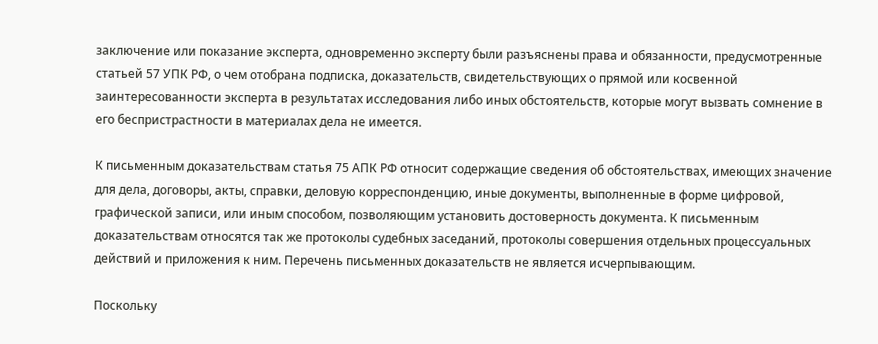заключение или показание эксперта, одновременно эксперту были разъяснены права и обязанности, предусмотренные статьей 57 УПК РФ, о чем отобрана подписка, доказательств, свидетельствующих о прямой или косвенной заинтересованности эксперта в результатах исследования либо иных обстоятельств, которые могут вызвать сомнение в его беспристрастности в материалах дела не имеется.

К письменным доказательствам статья 75 АПК РФ относит содержащие сведения об обстоятельствах, имеющих значение для дела, договоры, акты, справки, деловую корреспонденцию, иные документы, выполненные в форме цифровой, графической записи, или иным способом, позволяющим установить достоверность документа. К письменным доказательствам относятся так же протоколы судебных заседаний, протоколы совершения отдельных процессуальных действий и приложения к ним. Перечень письменных доказательств не является исчерпывающим.

Поскольку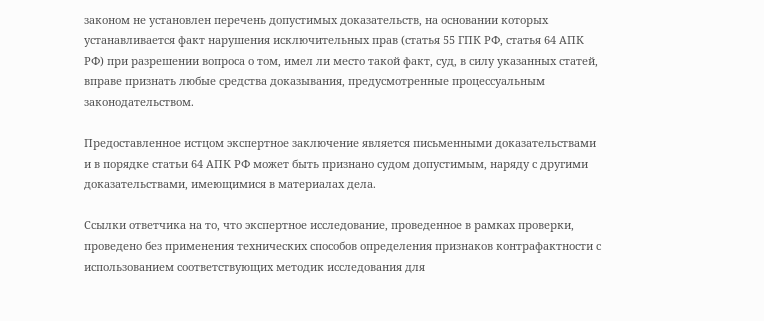законом не установлен перечень допустимых доказательств, на основании которых устанавливается факт нарушения исключительных прав (статья 55 ГПК РФ, статья 64 АПК РФ) при разрешении вопроса о том, имел ли место такой факт, суд, в силу указанных статей, вправе признать любые средства доказывания, предусмотренные процессуальным законодательством.

Предоставленное истцом экспертное заключение является письменными доказательствами и в порядке статьи 64 АПК РФ может быть признано судом допустимым, наряду с другими доказательствами, имеющимися в материалах дела.

Ссылки ответчика на то, что экспертное исследование, проведенное в рамках проверки, проведено без применения технических способов определения признаков контрафактности с использованием соответствующих методик исследования для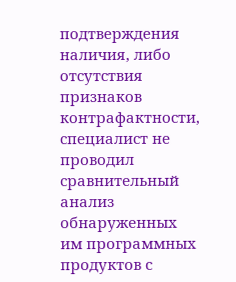подтверждения наличия, либо отсутствия признаков контрафактности, специалист не проводил сравнительный анализ обнаруженных им программных продуктов с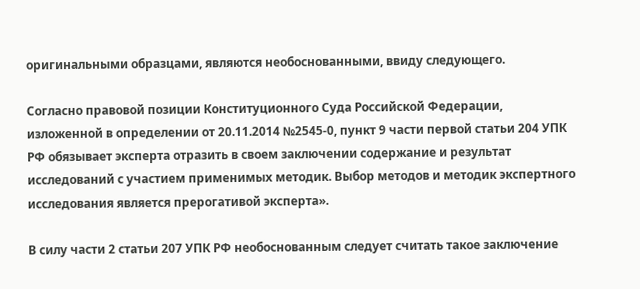оригинальными образцами, являются необоснованными, ввиду следующего.

Согласно правовой позиции Конституционного Суда Российской Федерации, изложенной в определении от 20.11.2014 №2545-0, пункт 9 части первой статьи 204 УПК РФ обязывает эксперта отразить в своем заключении содержание и результат исследований с участием применимых методик. Выбор методов и методик экспертного исследования является прерогативой эксперта».

В силу части 2 статьи 207 УПК РФ необоснованным следует считать такое заключение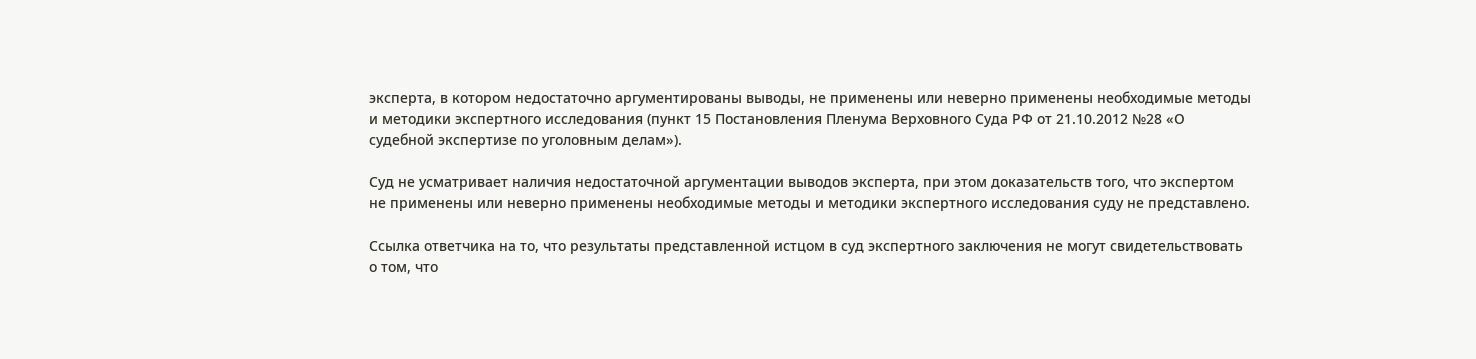эксперта, в котором недостаточно аргументированы выводы, не применены или неверно применены необходимые методы и методики экспертного исследования (пункт 15 Постановления Пленума Верховного Суда РФ от 21.10.2012 №28 «О судебной экспертизе по уголовным делам»).

Суд не усматривает наличия недостаточной аргументации выводов эксперта, при этом доказательств того, что экспертом не применены или неверно применены необходимые методы и методики экспертного исследования суду не представлено.

Ссылка ответчика на то, что результаты представленной истцом в суд экспертного заключения не могут свидетельствовать о том, что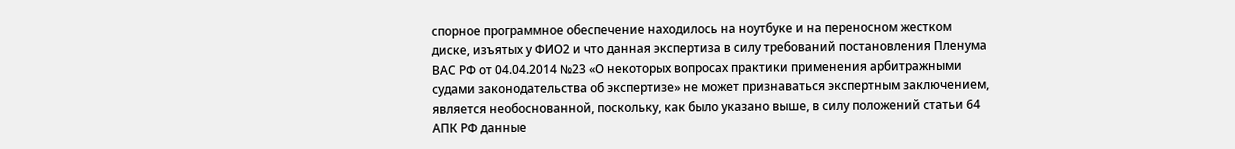спорное программное обеспечение находилось на ноутбуке и на переносном жестком диске, изъятых у ФИО2 и что данная экспертиза в силу требований постановления Пленума ВАС РФ от 04.04.2014 №23 «О некоторых вопросах практики применения арбитражными судами законодательства об экспертизе» не может признаваться экспертным заключением, является необоснованной, поскольку, как было указано выше, в силу положений статьи 64 АПК РФ данные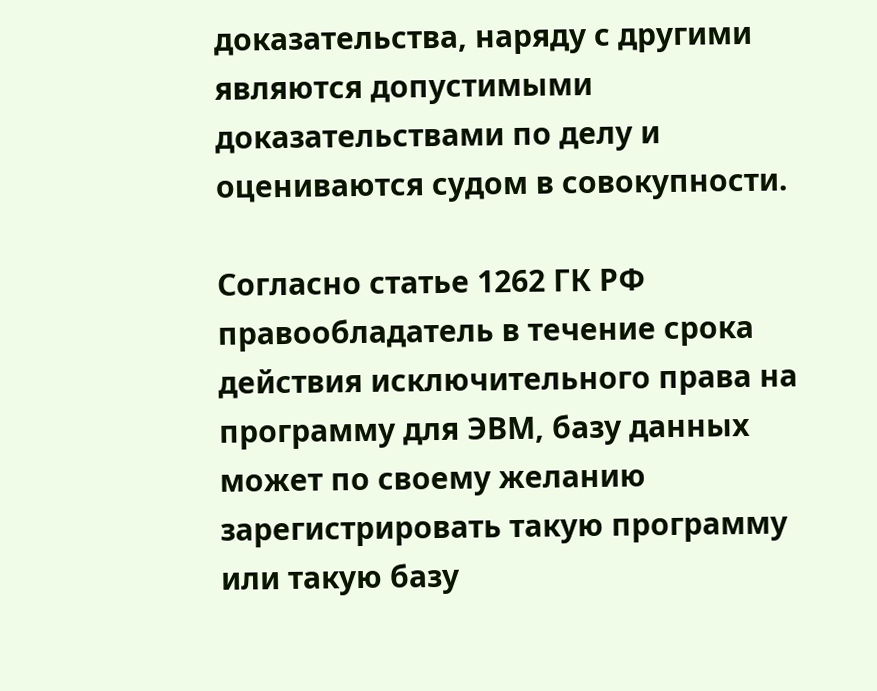доказательства, наряду с другими являются допустимыми доказательствами по делу и оцениваются судом в совокупности.

Согласно статье 1262 ГК РФ правообладатель в течение срока действия исключительного права на программу для ЭВМ, базу данных может по своему желанию зарегистрировать такую программу или такую базу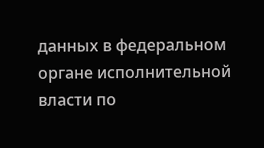данных в федеральном органе исполнительной власти по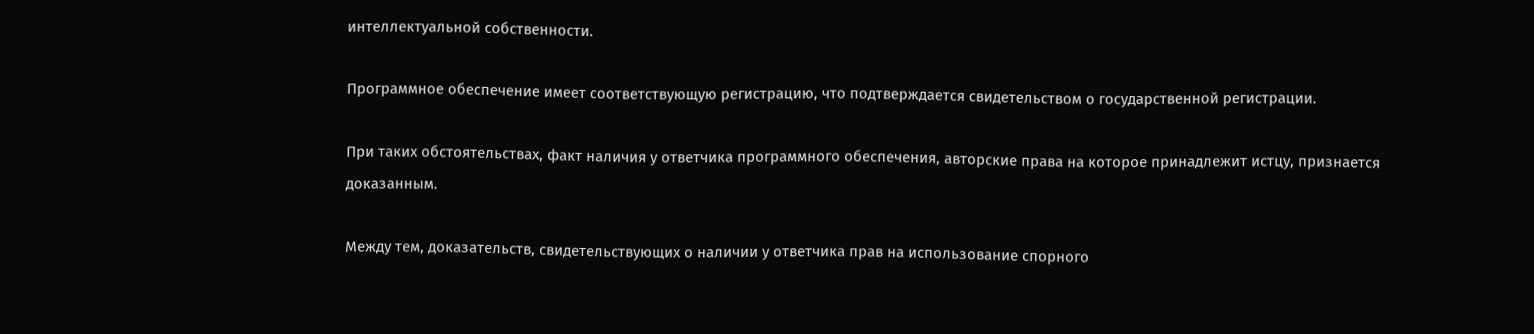интеллектуальной собственности.

Программное обеспечение имеет соответствующую регистрацию, что подтверждается свидетельством о государственной регистрации.

При таких обстоятельствах, факт наличия у ответчика программного обеспечения, авторские права на которое принадлежит истцу, признается доказанным.

Между тем, доказательств, свидетельствующих о наличии у ответчика прав на использование спорного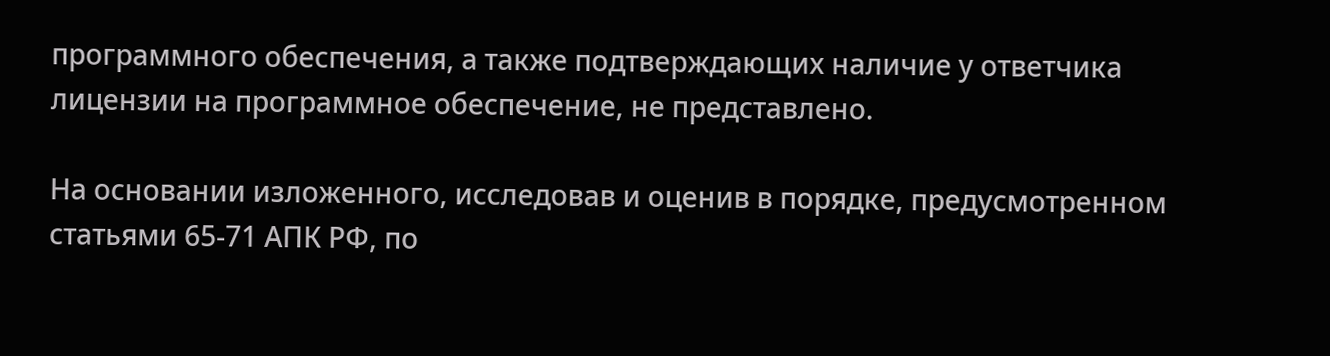программного обеспечения, а также подтверждающих наличие у ответчика лицензии на программное обеспечение, не представлено.

На основании изложенного, исследовав и оценив в порядке, предусмотренном статьями 65-71 АПК РФ, по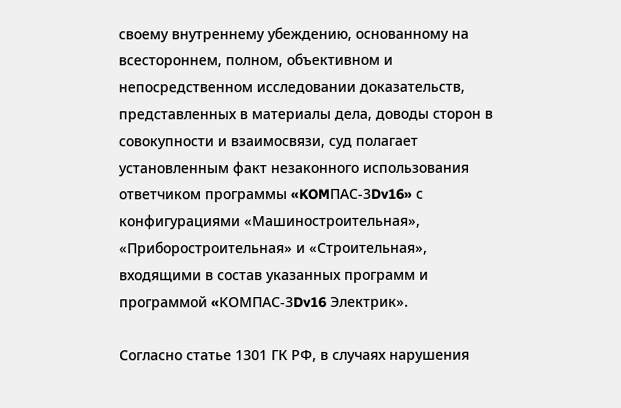своему внутреннему убеждению, основанному на всестороннем, полном, объективном и непосредственном исследовании доказательств, представленных в материалы дела, доводы сторон в совокупности и взаимосвязи, суд полагает установленным факт незаконного использования ответчиком программы «KOMПAC-3Dv16» с конфигурациями «Машиностроительная», «Приборостроительная» и «Строительная», входящими в состав указанных программ и программой «KOМПАС-3Dv16 Электрик».

Согласно статье 1301 ГК РФ, в случаях нарушения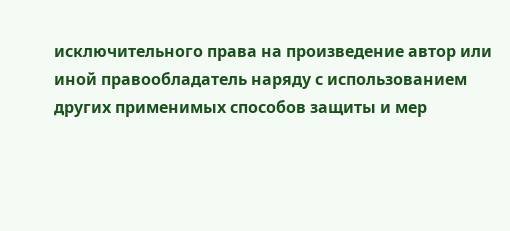исключительного права на произведение автор или иной правообладатель наряду с использованием других применимых способов защиты и мер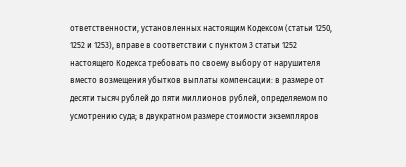ответственности, установленных настоящим Кодексом (статьи 1250, 1252 и 1253), вправе в соответствии с пунктом 3 статьи 1252 настоящего Кодекса требовать по своему выбору от нарушителя вместо возмещения убытков выплаты компенсации: в размере от десяти тысяч рублей до пяти миллионов рублей, определяемом по усмотрению суда; в двукратном размере стоимости экземпляров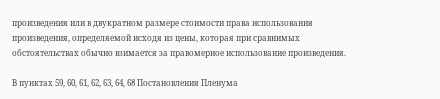произведения или в двукратном размере стоимости права использования произведения, определяемой исходя из цены, которая при сравнимых обстоятельствах обычно взимается за правомерное использование произведения.

В пунктах 59, 60, 61, 62, 63, 64, 68 Постановления Пленума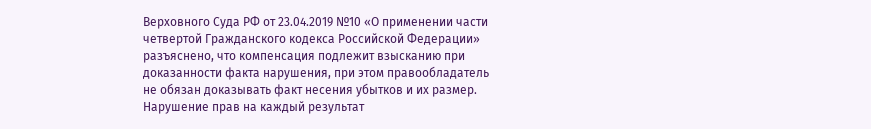Верховного Суда РФ от 23.04.2019 №10 «О применении части четвертой Гражданского кодекса Российской Федерации» разъяснено, что компенсация подлежит взысканию при доказанности факта нарушения, при этом правообладатель не обязан доказывать факт несения убытков и их размер. Нарушение прав на каждый результат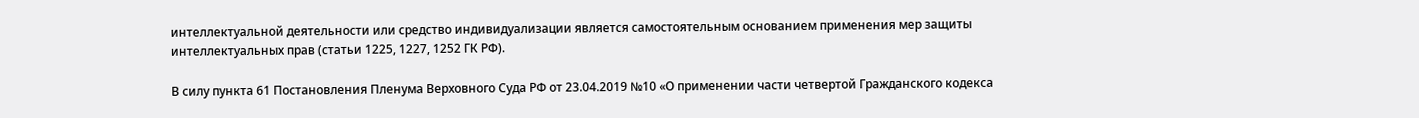интеллектуальной деятельности или средство индивидуализации является самостоятельным основанием применения мер защиты интеллектуальных прав (статьи 1225, 1227, 1252 ГК РФ).

В силу пункта 61 Постановления Пленума Верховного Суда РФ от 23.04.2019 №10 «О применении части четвертой Гражданского кодекса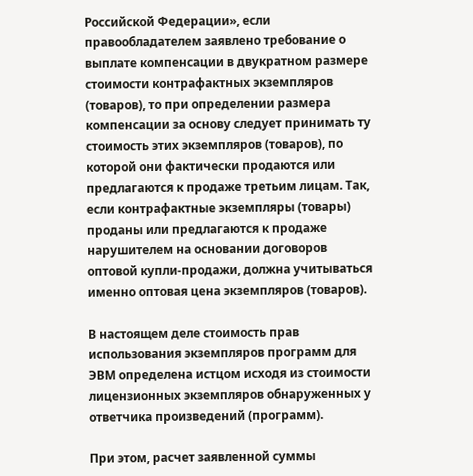Российской Федерации», если правообладателем заявлено требование о выплате компенсации в двукратном размере стоимости контрафактных экземпляров (товаров), то при определении размера компенсации за основу следует принимать ту стоимость этих экземпляров (товаров), по которой они фактически продаются или предлагаются к продаже третьим лицам. Так, если контрафактные экземпляры (товары) проданы или предлагаются к продаже нарушителем на основании договоров оптовой купли-продажи, должна учитываться именно оптовая цена экземпляров (товаров).

В настоящем деле стоимость прав использования экземпляров программ для ЭВМ определена истцом исходя из стоимости лицензионных экземпляров обнаруженных у ответчика произведений (программ).

При этом, расчет заявленной суммы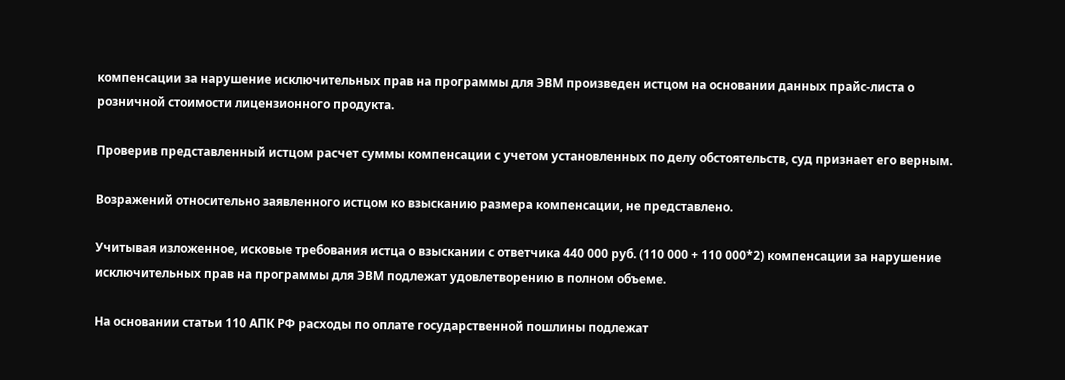компенсации за нарушение исключительных прав на программы для ЭВМ произведен истцом на основании данных прайс-листа о розничной стоимости лицензионного продукта.

Проверив представленный истцом расчет суммы компенсации с учетом установленных по делу обстоятельств, суд признает его верным.

Возражений относительно заявленного истцом ко взысканию размера компенсации, не представлено.

Учитывая изложенное, исковые требования истца о взыскании с ответчика 440 000 руб. (110 000 + 110 000*2) компенсации за нарушение исключительных прав на программы для ЭВМ подлежат удовлетворению в полном объеме.

На основании статьи 110 АПК РФ расходы по оплате государственной пошлины подлежат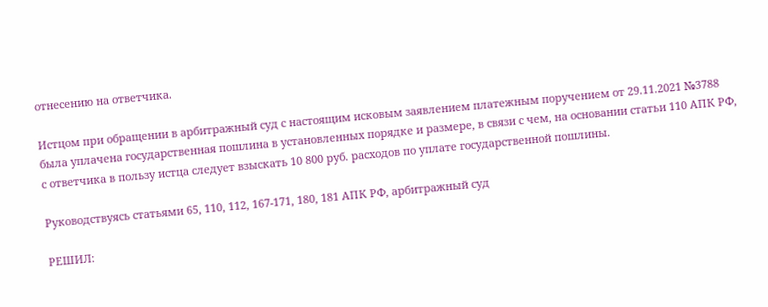отнесению на ответчика.

Истцом при обращении в арбитражный суд с настоящим исковым заявлением платежным поручением от 29.11.2021 №3788 была уплачена государственная пошлина в установленных порядке и размере, в связи с чем, на основании статьи 110 АПК РФ, с ответчика в пользу истца следует взыскать 10 800 руб. расходов по уплате государственной пошлины.

Руководствуясь статьями 65, 110, 112, 167-171, 180, 181 АПК РФ, арбитражный суд

РЕШИЛ: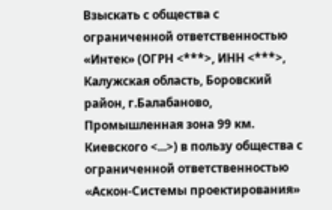Взыскать с общества с ограниченной ответственностью «Интек» (ОГРН <***>, ИНН <***>, Калужская область, Боровский район, г.Балабаново, Промышленная зона 99 км. Киевского <...>) в пользу общества с ограниченной ответственностью «Аскон-Системы проектирования»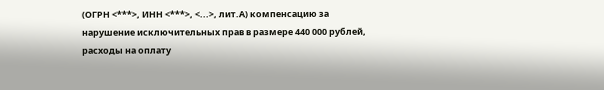(ОГРН <***>, ИНН <***>, <...>, лит.А) компенсацию за нарушение исключительных прав в размере 440 000 рублей, расходы на оплату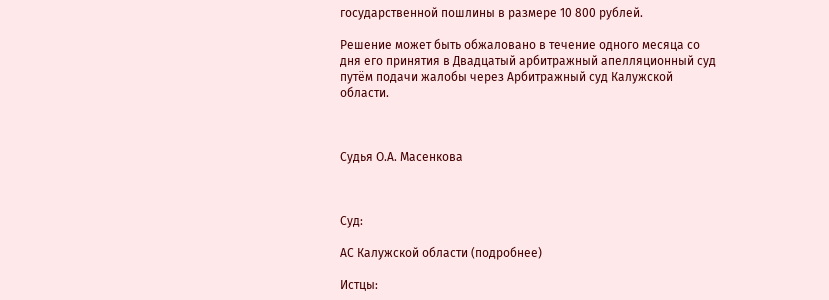государственной пошлины в размере 10 800 рублей.

Решение может быть обжаловано в течение одного месяца со дня его принятия в Двадцатый арбитражный апелляционный суд путём подачи жалобы через Арбитражный суд Калужской области.



Судья О.А. Масенкова



Суд:

АС Калужской области (подробнее)

Истцы: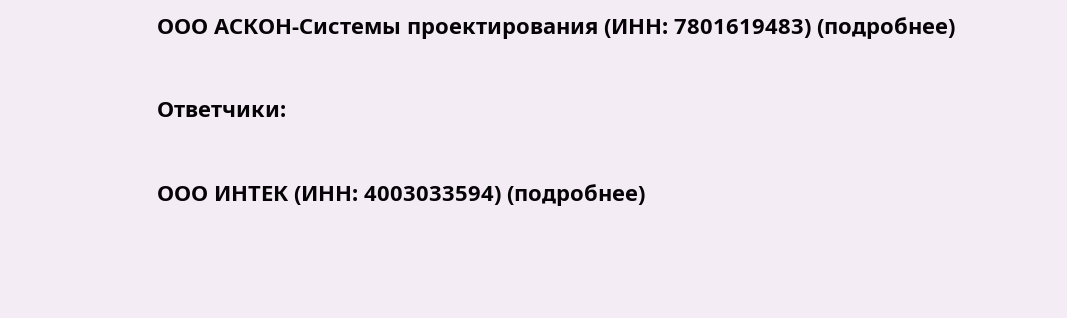ООО АСКОН-Системы проектирования (ИНН: 7801619483) (подробнее)

Ответчики:

ООО ИНТЕК (ИНН: 4003033594) (подробнее)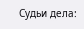Судьи дела: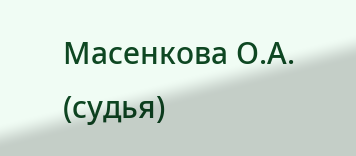Масенкова О.А. (судья)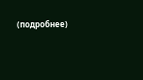(подробнее)